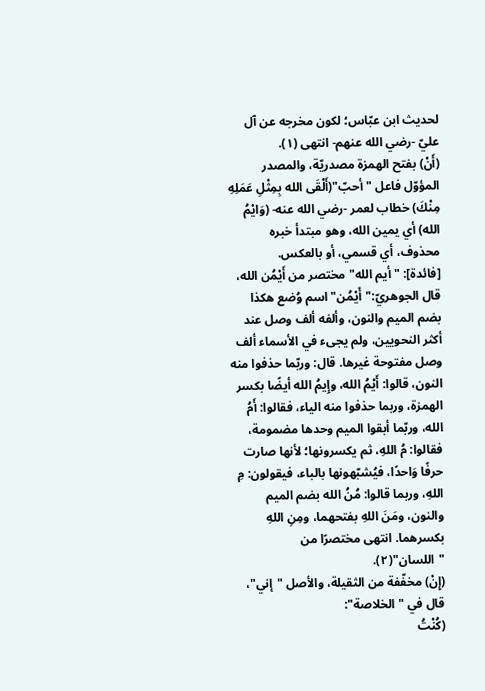لحديث ابن عبّاس؛ لكون مخرجه عن آل عليّ -رضي الله عنهم- انتهى (١).
(أَنْ) بفتح الهمزة مصدريّة، والمصدر المؤوّل فاعل "أحبّ"(أَلْقَى الله بِمِثْلِ عَمَلِهِ مِنْكَ) خطاب لعمر -رضي الله عنه- (وَايْمُ الله) أي يمين الله، وهو مبتدأ خبره محذوف، أي قسمي، أو بالعكس.
[فائدة]: "أيم الله" مختصر من أَيْمُن الله، قال الجوهريّ:"أَيْمُن" اسم وُضع هكذا بضم الميم والنون، وألفه ألف وصل عند أكثر النحويين، ولم يجىء في الأسماء ألف وصل مفتوحة غيرها. قال: وربّما حذفوا منه النون، قالوا: أَيْمُ الله، وإِيمُ الله أيضًا بكسر الهمزة، وربما حذفوا منه الياء، فقالوا: أَمُ الله، وربّما أبقوا الميم وحدها مضمومة، فقالوا: مُ اللهِ، ثم يكسرونها؛ لأنها صارت حرفًا وَاحدًا، فيُشبّهونها بالباء، فيقولون: مِ اللهِ، وربما قالوا: مُنُ الله بضم الميم والنون، ومَنَ اللهِ بفتحهما، ومِنِ اللهِ بكسرهما. انتهى مختصرًا من "اللسان"(٢).
(إِنْ) مخفّفة من الثقيلة، والأصل "إني"، قال في "الخلاصة":
(كُنْتُ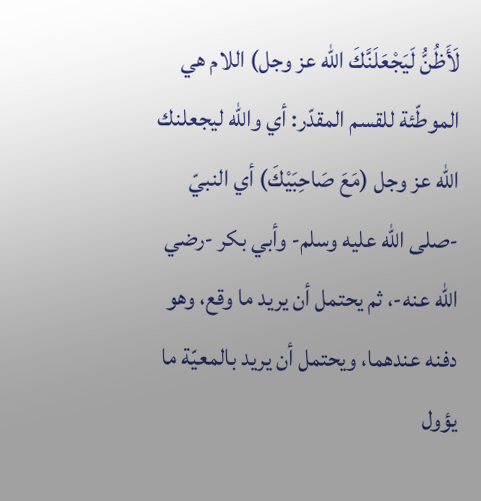لَأَظُنُّ لَيَجْعَلَنَّكَ الله عز وجل) اللام هي الموطّئة للقسم المقدّر: أي والله ليجعلنك الله عز وجل (مَعَ صَاحِبَيْكَ) أي النبيّ -صلى الله عليه وسلم- وأبي بكر -رضي الله عنه-، ثم يحتمل أن يريد ما وقع، وهو دفنه عندهما، ويحتمل أن يريد بالمعيّة ما يؤول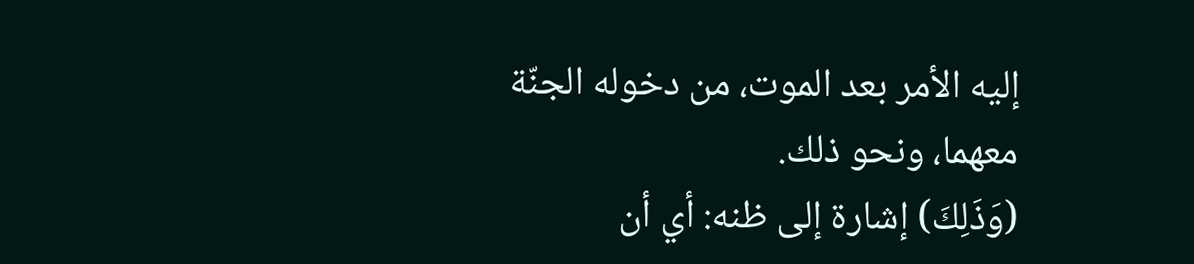إليه الأمر بعد الموت، من دخوله الجنّة معهما، ونحو ذلك.
(وَذَلِكَ) إشارة إلى ظنه: أي أن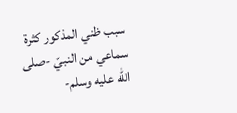سبب ظني المذكور كثرة سماعي من النبيّ -صلى الله عليه وسلم-